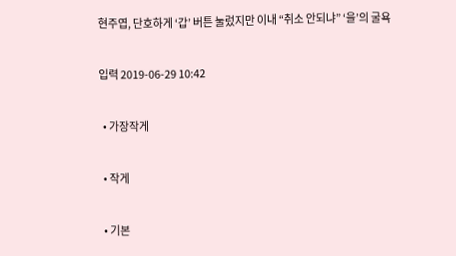현주엽, 단호하게 ‘갑’ 버튼 눌렀지만 이내 “취소 안되냐” ‘을’의 굴욕

입력 2019-06-29 10:42

  • 가장작게

  • 작게

  • 기본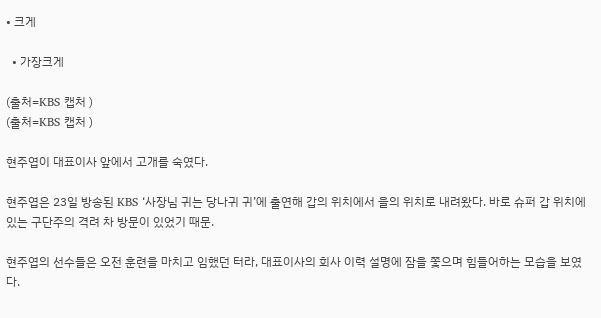• 크게

  • 가장크게

(출처=KBS 캡처 )
(출처=KBS 캡처 )

현주엽이 대표이사 앞에서 고개를 숙였다.

현주엽은 23일 방송된 KBS ‘사장님 귀는 당나귀 귀’에 출연해 갑의 위치에서 을의 위치로 내려왔다. 바로 슈퍼 갑 위치에 있는 구단주의 격려 차 방문이 있었기 때문.

현주엽의 선수들은 오전 훈련을 마치고 임했던 터라, 대표이사의 회사 이력 설명에 잠을 쫓으며 힘들어하는 모습을 보였다.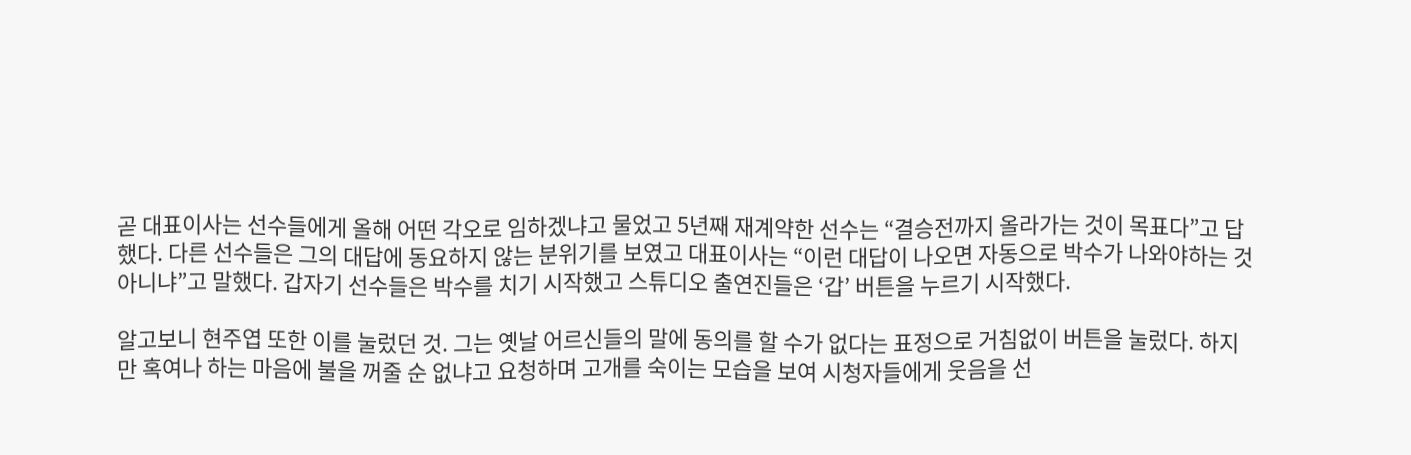곧 대표이사는 선수들에게 올해 어떤 각오로 임하겠냐고 물었고 5년째 재계약한 선수는 “결승전까지 올라가는 것이 목표다”고 답했다. 다른 선수들은 그의 대답에 동요하지 않는 분위기를 보였고 대표이사는 “이런 대답이 나오면 자동으로 박수가 나와야하는 것 아니냐”고 말했다. 갑자기 선수들은 박수를 치기 시작했고 스튜디오 출연진들은 ‘갑’ 버튼을 누르기 시작했다.

알고보니 현주엽 또한 이를 눌렀던 것. 그는 옛날 어르신들의 말에 동의를 할 수가 없다는 표정으로 거침없이 버튼을 눌렀다. 하지만 혹여나 하는 마음에 불을 꺼줄 순 없냐고 요청하며 고개를 숙이는 모습을 보여 시청자들에게 웃음을 선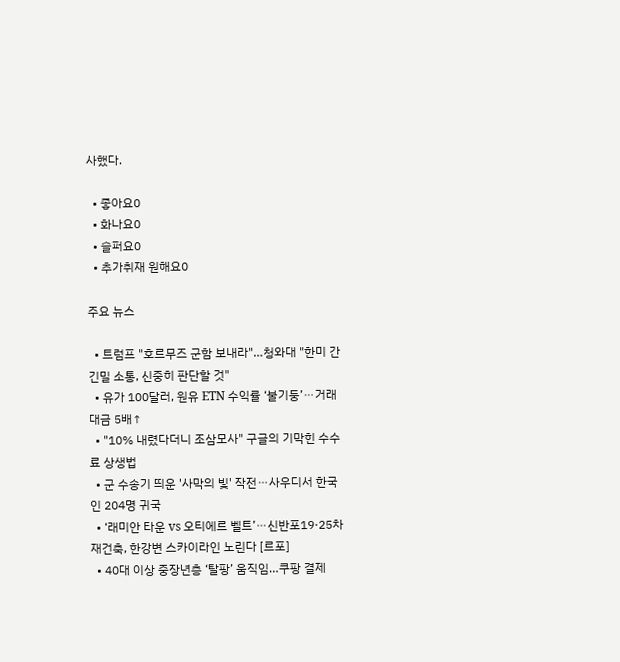사했다.

  • 좋아요0
  • 화나요0
  • 슬퍼요0
  • 추가취재 원해요0

주요 뉴스

  • 트럼프 "호르무즈 군함 보내라"…청와대 "한미 간 긴밀 소통, 신중히 판단할 것"
  • 유가 100달러, 원유 ETN 수익률 ‘불기둥’⋯거래대금 5배↑
  • "10% 내렸다더니 조삼모사" 구글의 기막힌 수수료 상생법
  • 군 수송기 띄운 '사막의 빛' 작전⋯사우디서 한국인 204명 귀국
  • ‘래미안 타운 vs 오티에르 벨트’⋯신반포19·25차 재건축, 한강변 스카이라인 노린다 [르포]
  • 40대 이상 중장년층 ‘탈팡’ 움직임…쿠팡 결제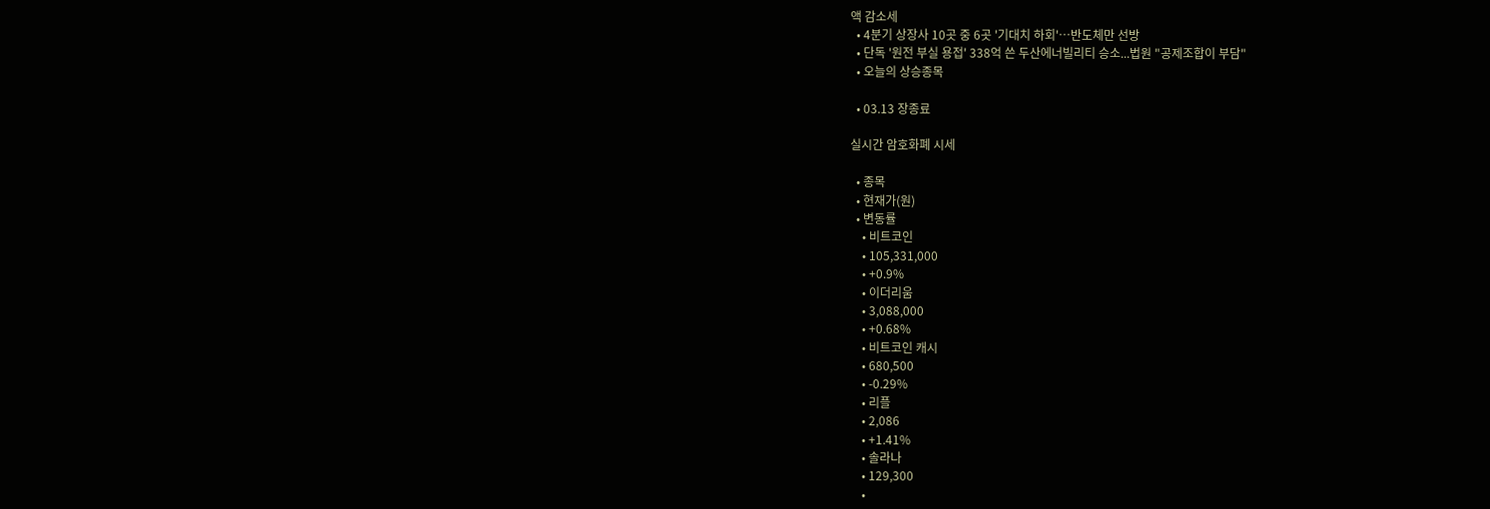액 감소세
  • 4분기 상장사 10곳 중 6곳 '기대치 하회'…반도체만 선방
  • 단독 '원전 부실 용접' 338억 쓴 두산에너빌리티 승소...법원 "공제조합이 부담"
  • 오늘의 상승종목

  • 03.13 장종료

실시간 암호화폐 시세

  • 종목
  • 현재가(원)
  • 변동률
    • 비트코인
    • 105,331,000
    • +0.9%
    • 이더리움
    • 3,088,000
    • +0.68%
    • 비트코인 캐시
    • 680,500
    • -0.29%
    • 리플
    • 2,086
    • +1.41%
    • 솔라나
    • 129,300
    •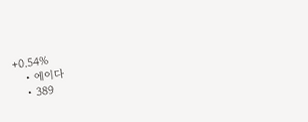+0.54%
    • 에이다
    • 389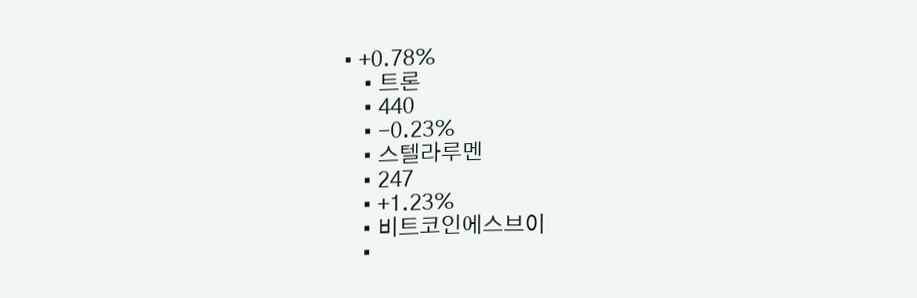• +0.78%
    • 트론
    • 440
    • -0.23%
    • 스텔라루멘
    • 247
    • +1.23%
    • 비트코인에스브이
    •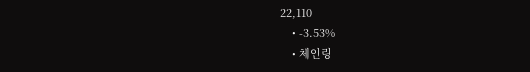22,110
    • -3.53%
    • 체인링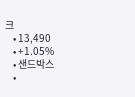크
    • 13,490
    • +1.05%
    • 샌드박스
    •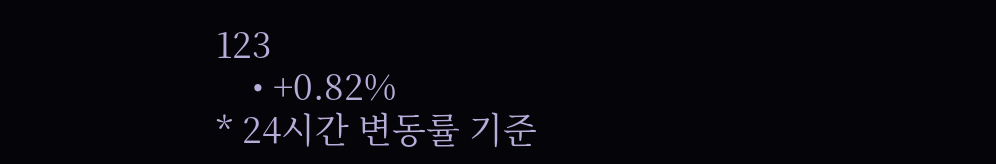123
    • +0.82%
* 24시간 변동률 기준